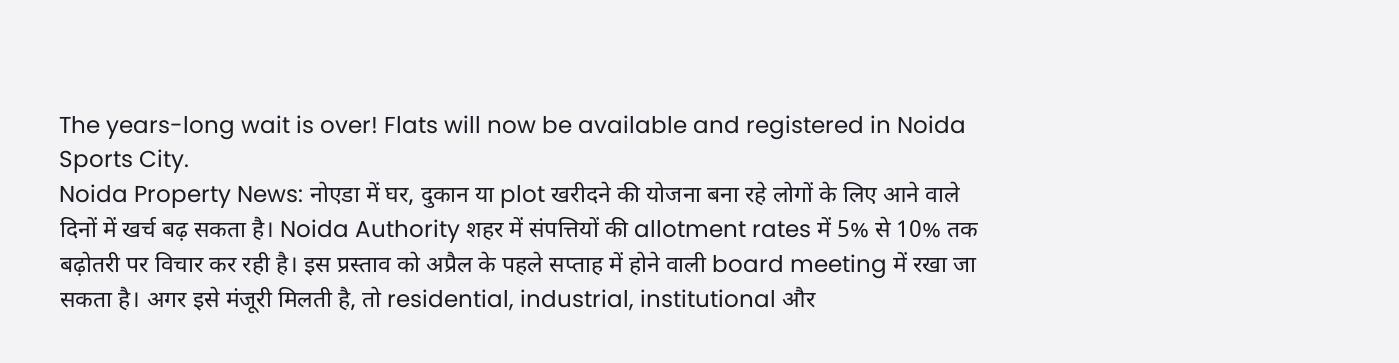The years-long wait is over! Flats will now be available and registered in Noida Sports City.
Noida Property News: नोएडा में घर, दुकान या plot खरीदने की योजना बना रहे लोगों के लिए आने वाले दिनों में खर्च बढ़ सकता है। Noida Authority शहर में संपत्तियों की allotment rates में 5% से 10% तक बढ़ोतरी पर विचार कर रही है। इस प्रस्ताव को अप्रैल के पहले सप्ताह में होने वाली board meeting में रखा जा सकता है। अगर इसे मंजूरी मिलती है, तो residential, industrial, institutional और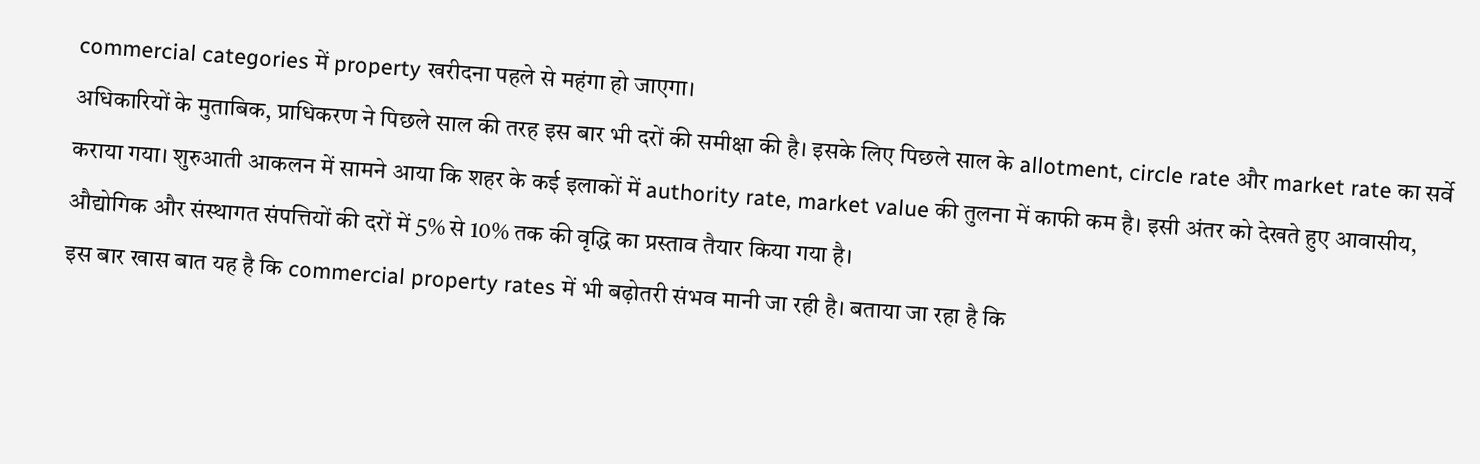commercial categories में property खरीदना पहले से महंगा हो जाएगा।
अधिकारियों के मुताबिक, प्राधिकरण ने पिछले साल की तरह इस बार भी दरों की समीक्षा की है। इसके लिए पिछले साल के allotment, circle rate और market rate का सर्वे कराया गया। शुरुआती आकलन में सामने आया कि शहर के कई इलाकों में authority rate, market value की तुलना में काफी कम है। इसी अंतर को देखते हुए आवासीय, औद्योगिक और संस्थागत संपत्तियों की दरों में 5% से 10% तक की वृद्धि का प्रस्ताव तैयार किया गया है।
इस बार खास बात यह है कि commercial property rates में भी बढ़ोतरी संभव मानी जा रही है। बताया जा रहा है कि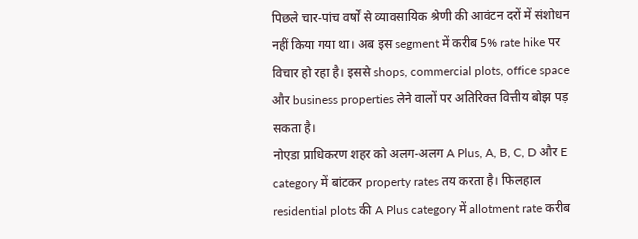पिछले चार-पांच वर्षों से व्यावसायिक श्रेणी की आवंटन दरों में संशोधन नहीं किया गया था। अब इस segment में करीब 5% rate hike पर विचार हो रहा है। इससे shops, commercial plots, office space और business properties लेने वालों पर अतिरिक्त वित्तीय बोझ पड़ सकता है।
नोएडा प्राधिकरण शहर को अलग-अलग A Plus, A, B, C, D और E category में बांटकर property rates तय करता है। फिलहाल residential plots की A Plus category में allotment rate करीब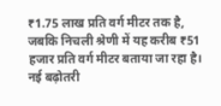₹1.75 लाख प्रति वर्ग मीटर तक है, जबकि निचली श्रेणी में यह करीब ₹51 हजार प्रति वर्ग मीटर बताया जा रहा है। नई बढ़ोतरी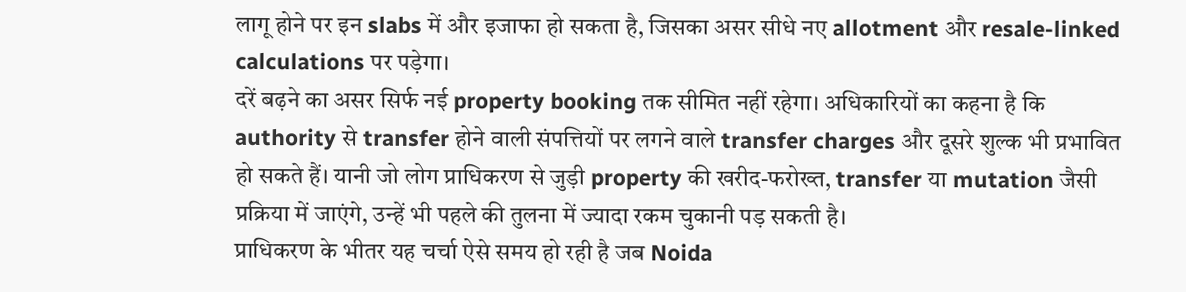लागू होने पर इन slabs में और इजाफा हो सकता है, जिसका असर सीधे नए allotment और resale-linked calculations पर पड़ेगा।
दरें बढ़ने का असर सिर्फ नई property booking तक सीमित नहीं रहेगा। अधिकारियों का कहना है कि authority से transfer होने वाली संपत्तियों पर लगने वाले transfer charges और दूसरे शुल्क भी प्रभावित हो सकते हैं। यानी जो लोग प्राधिकरण से जुड़ी property की खरीद-फरोख्त, transfer या mutation जैसी प्रक्रिया में जाएंगे, उन्हें भी पहले की तुलना में ज्यादा रकम चुकानी पड़ सकती है।
प्राधिकरण के भीतर यह चर्चा ऐसे समय हो रही है जब Noida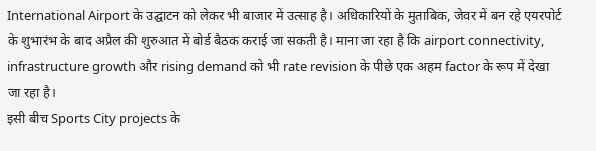International Airport के उद्घाटन को लेकर भी बाजार में उत्साह है। अधिकारियों के मुताबिक, जेवर में बन रहे एयरपोर्ट के शुभारंभ के बाद अप्रैल की शुरुआत में बोर्ड बैठक कराई जा सकती है। माना जा रहा है कि airport connectivity, infrastructure growth और rising demand को भी rate revision के पीछे एक अहम factor के रूप में देखा जा रहा है।
इसी बीच Sports City projects के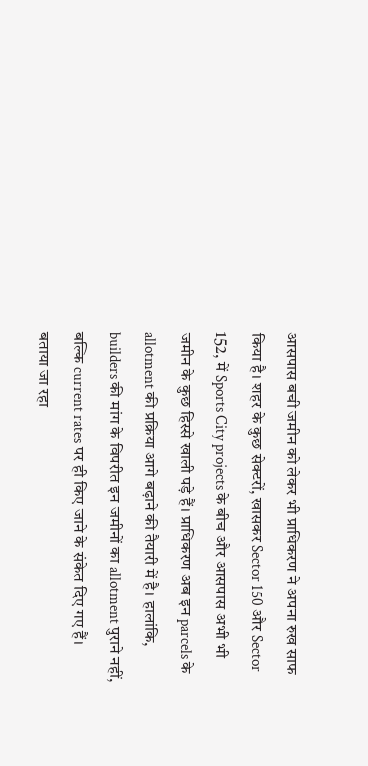आसपास बची जमीन को लेकर भी प्राधिकरण ने अपना रुख साफ किया है। शहर के कुछ सेक्टरों, खासकर Sector 150 और Sector 152, में Sports City projects के बीच और आसपास अभी भी जमीन के कुछ हिस्से खाली पड़े हैं। प्राधिकरण अब इन parcels के allotment की प्रक्रिया आगे बढ़ाने की तैयारी में है। हालांकि, builders की मांग के विपरीत इन जमीनों का allotment पुराने नहीं, बल्कि current rates पर ही किए जाने के संकेत दिए गए हैं।
बताया जा रहा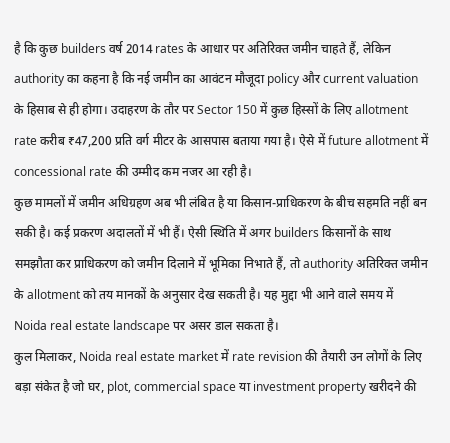है कि कुछ builders वर्ष 2014 rates के आधार पर अतिरिक्त जमीन चाहते हैं, लेकिन authority का कहना है कि नई जमीन का आवंटन मौजूदा policy और current valuation के हिसाब से ही होगा। उदाहरण के तौर पर Sector 150 में कुछ हिस्सों के लिए allotment rate करीब ₹47,200 प्रति वर्ग मीटर के आसपास बताया गया है। ऐसे में future allotment में concessional rate की उम्मीद कम नजर आ रही है।
कुछ मामलों में जमीन अधिग्रहण अब भी लंबित है या किसान-प्राधिकरण के बीच सहमति नहीं बन सकी है। कई प्रकरण अदालतों में भी हैं। ऐसी स्थिति में अगर builders किसानों के साथ समझौता कर प्राधिकरण को जमीन दिलाने में भूमिका निभाते हैं, तो authority अतिरिक्त जमीन के allotment को तय मानकों के अनुसार देख सकती है। यह मुद्दा भी आने वाले समय में Noida real estate landscape पर असर डाल सकता है।
कुल मिलाकर, Noida real estate market में rate revision की तैयारी उन लोगों के लिए बड़ा संकेत है जो घर, plot, commercial space या investment property खरीदने की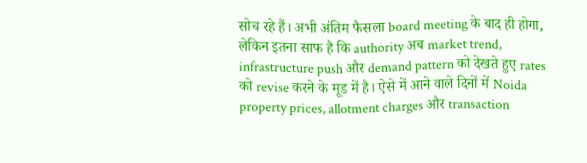सोच रहे हैं। अभी अंतिम फैसला board meeting के बाद ही होगा, लेकिन इतना साफ है कि authority अब market trend, infrastructure push और demand pattern को देखते हुए rates को revise करने के मूड में है। ऐसे में आने वाले दिनों में Noida property prices, allotment charges और transaction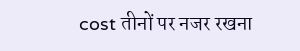cost तीनों पर नजर रखना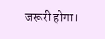जरूरी होगा।